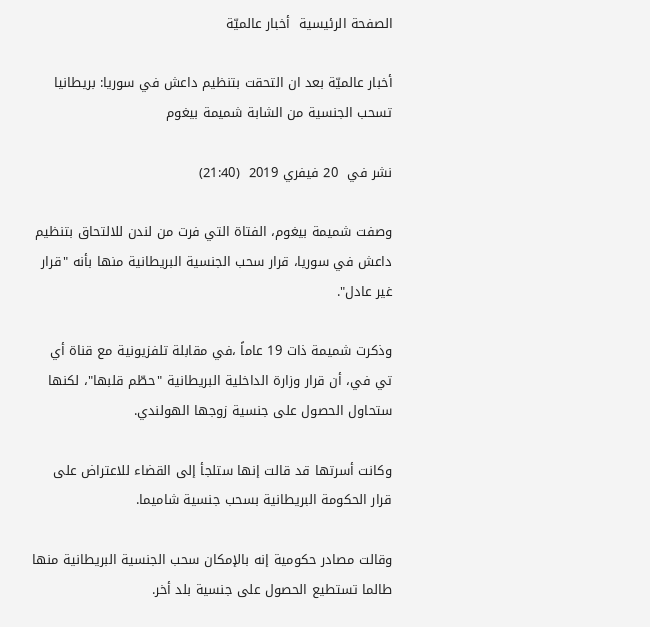الصفحة الرئيسية  أخبار عالميّة

أخبار عالميّة بعد ان التحقت بتنظيم داعش في سوريا: بريطانيا تسحب الجنسية من الشابة شميمة بيغوم

نشر في  20 فيفري 2019  (21:40)

وصفت شميمة بيغوم، الفتاة التي فرت من لندن للالتحاق بتنظيم داعش في سوريا، قرار سحب الجنسية البريطانية منها بأنه "قرار غير عادل".

وذكرت شميمة ذات 19 عاماً ،في مقابلة تلفزيونية مع قناة أي تي في، أن قرار وزارة الداخلية البريطانية "حطّم قلبها"، لكنها ستحاول الحصول على جنسية زوجها الهولندي.

وكانت أسرتها قد قالت إنها ستلجأ إلى القضاء للاعتراض على قرار الحكومة البريطانية بسحب جنسية شاميما.

وقالت مصادر حكومية إنه بالإمكان سحب الجنسية البريطانية منها طالما تستطيع الحصول على جنسية بلد أخر.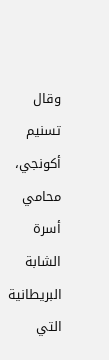وقال تسنيم أكونجي، محامي أسرة الشابة البريطانية التي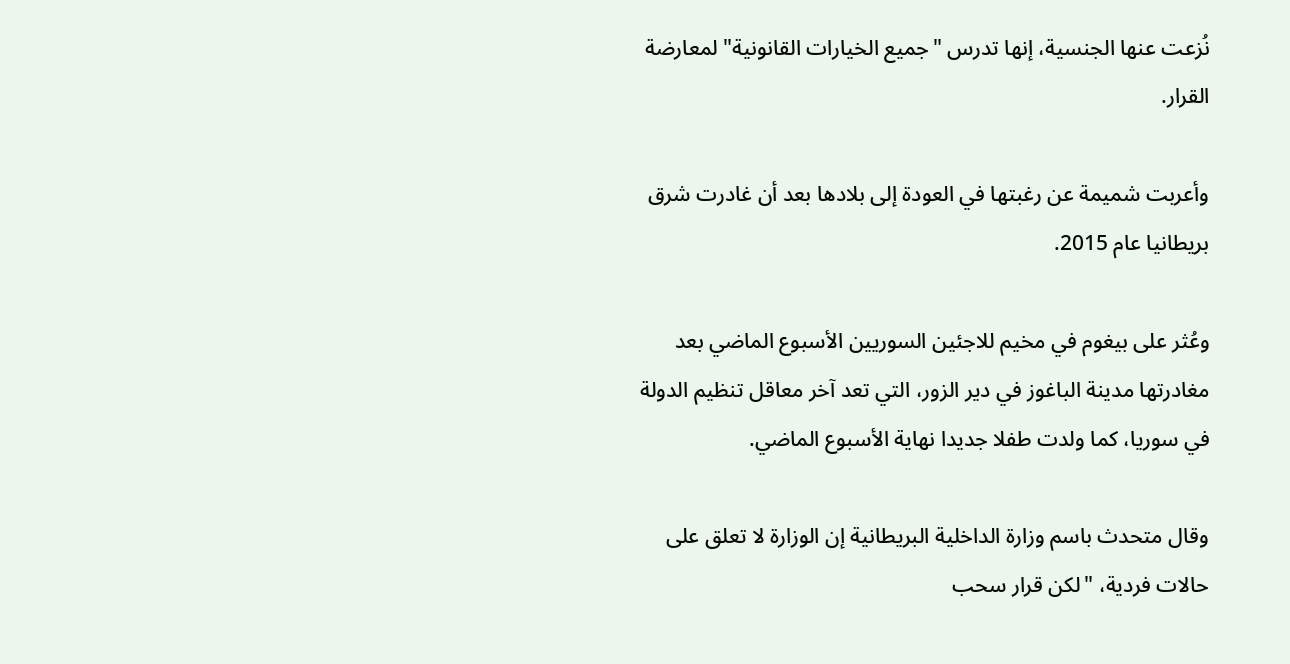نُزعت عنها الجنسية، إنها تدرس "جميع الخيارات القانونية" لمعارضة القرار.

وأعربت شميمة عن رغبتها في العودة إلى بلادها بعد أن غادرت شرق بريطانيا عام 2015.

وعُثر على بيغوم في مخيم للاجئين السوريين الأسبوع الماضي بعد مغادرتها مدينة الباغوز في دير الزور، التي تعد آخر معاقل تنظيم الدولة في سوريا، كما ولدت طفلا جديدا نهاية الأسبوع الماضي.

وقال متحدث باسم وزارة الداخلية البريطانية إن الوزارة لا تعلق على حالات فردية، "لكن قرار سحب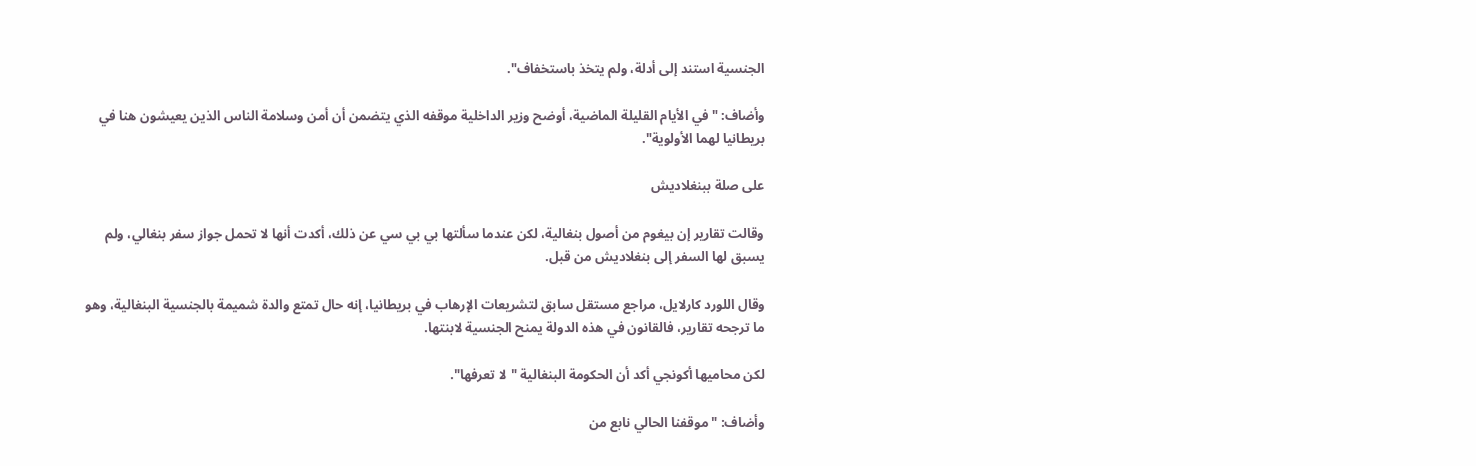الجنسية استند إلى أدلة، ولم يتخذ باستخفاف".

وأضاف: "في الأيام القليلة الماضية، أوضح وزير الداخلية موقفه الذي يتضمن أن أمن وسلامة الناس الذين يعيشون هنا في بريطانيا لهما الأولوية".

على صلة ببنغلاديش

وقالت تقارير إن بيغوم من أصول بنغالية، لكن عندما سألتها بي بي سي عن ذلك، أكدت أنها لا تحمل جواز سفر بنغالي، ولم يسبق لها السفر إلى بنغلاديش من قبل.

وقال اللورد كارلايل، مراجع مستقل سابق لتشريعات الإرهاب في بريطانيا، إنه حال تمتع والدة شميمة بالجنسية البنغالية، وهو ما ترجحه تقارير، فالقانون في هذه الدولة يمنح الجنسية لابنتها.

لكن محاميها أكونجي أكد أن الحكومة البنغالية "لا تعرفها".

وأضاف: "موقفنا الحالي نابع من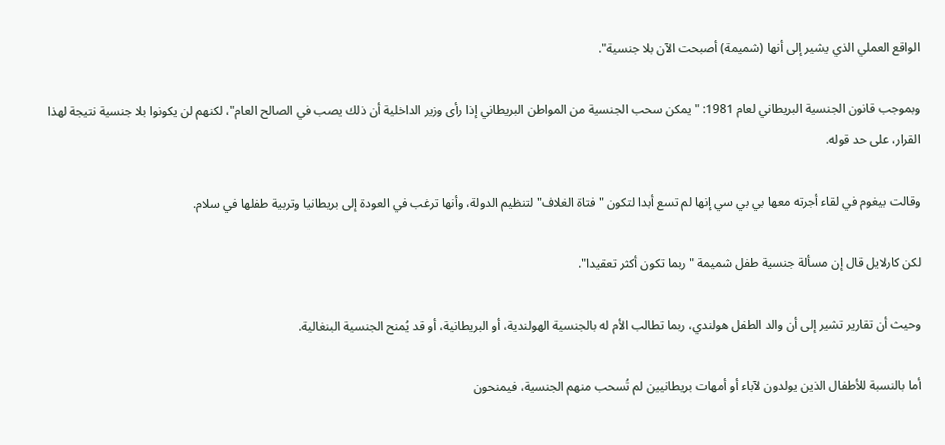الواقع العملي الذي يشير إلى أنها (شميمة) أصبحت الآن بلا جنسية".

وبموجب قانون الجنسية البريطاني لعام 1981: "يمكن سحب الجنسية من المواطن البريطاني إذا رأى وزير الداخلية أن ذلك يصب في الصالح العام"، لكنهم لن يكونوا بلا جنسية نتيجة لهذا القرار، على حد قوله.

وقالت بيغوم في لقاء أجرته معها بي بي سي إنها لم تسع أبدا لتكون "فتاة الغلاف" لتنظيم الدولة، وأنها ترغب في العودة إلى بريطانيا وتربية طفلها في سلام.

لكن كارلايل قال إن مسألة جنسية طفل شميمة "ربما تكون أكثر تعقيدا".

وحيث أن تقارير تشير إلى أن والد الطفل هولندي، ربما تطالب الأم له بالجنسية الهولندية، أو البريطانية، أو قد يُمنح الجنسية البنغالية.

أما بالنسبة للأطفال الذين يولدون لآباء أو أمهات بريطانيين لم تُسحب منهم الجنسية، فيمنحون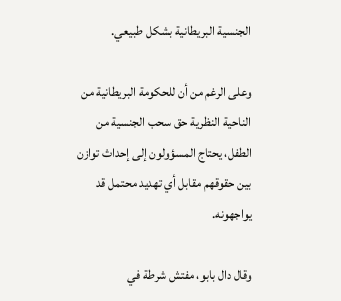الجنسية البريطانية بشكل طبيعي.

وعلى الرغم من أن للحكومة البريطانية من الناحية النظرية حق سحب الجنسية من الطفل، يحتاج المسؤولون إلى إحداث توازن بين حقوقهم مقابل أي تهديد محتمل قد يواجهونه.

وقال دال بابو، مفتش شرطة في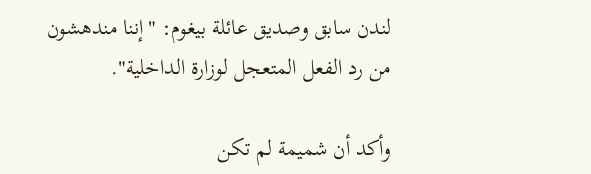لندن سابق وصديق عائلة بيغوم: "إننا مندهشون من رد الفعل المتعجل لوزارة الداخلية".

وأكد أن شميمة لم تكن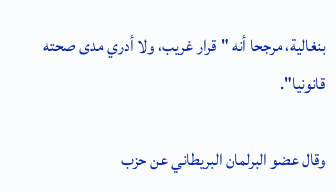بنغالية، مرجحا أنه "قرار غريب، ولا أدري مدى صحته قانونيا".

وقال عضو البرلمان البريطاني عن حزب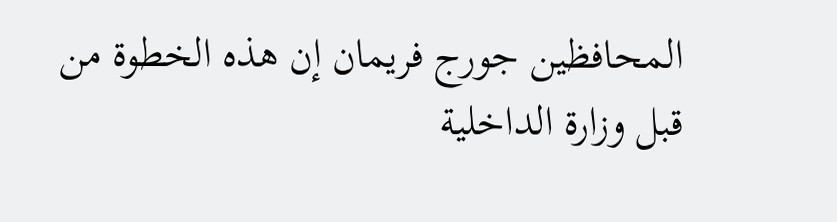المحافظين جورج فريمان إن هذه الخطوة من قبل وزارة الداخلية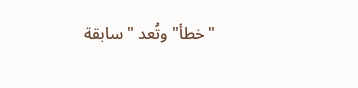"خطأ" وتُعد "سابقة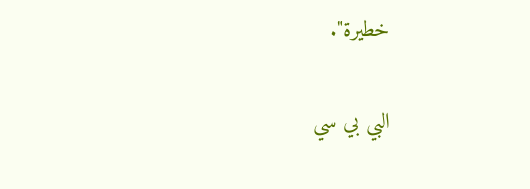خطيرة".

البي بي سي